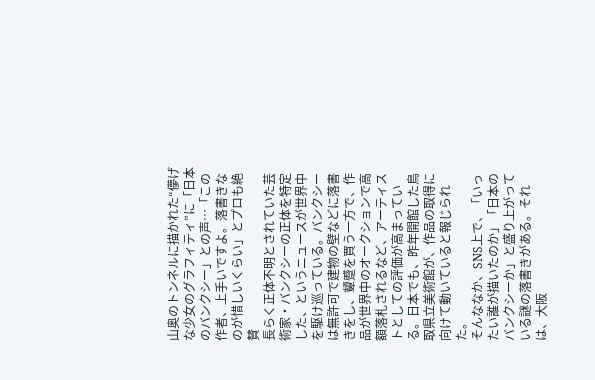山奥のトンネルに描かれた“儚げな少女のグラフィティ”に「日本のバンクシー」との声…「この作者、上手いですよ。落書きなのが惜しいくらい」とプロも絶賛
長らく正体不明とされていた芸術家・バンクシーの正体を特定した、というニュースが世界中を駆け巡っている。バンクシーは無許可で建物の壁などに落書きをし、顰蹙を買う一方で、作品が世界中のオークションで高額落札されるなど、アーティストとしての評価が高まっている。日本でも、昨年開館した鳥取県立美術館が、作品の取得に向けて動いていると報じられた。
そんななか、SNS上で、「いったい誰が描いたのか」「日本のバンクシーか」と盛り上がっている謎の落書きがある。それは、大阪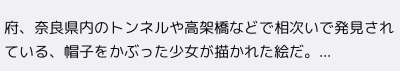府、奈良県内のトンネルや高架橋などで相次いで発見されている、帽子をかぶった少女が描かれた絵だ。...